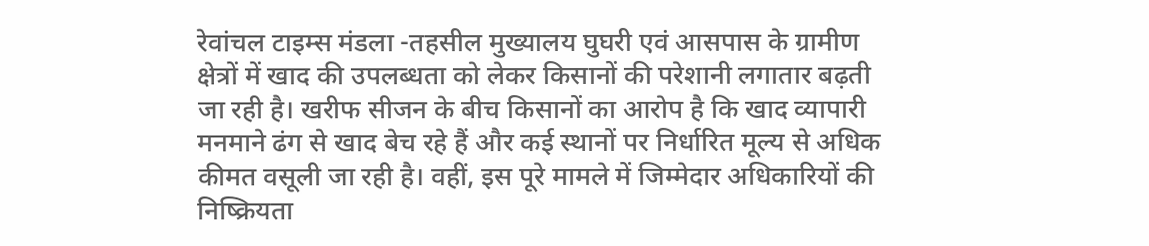रेवांचल टाइम्स मंडला -तहसील मुख्यालय घुघरी एवं आसपास के ग्रामीण क्षेत्रों में खाद की उपलब्धता को लेकर किसानों की परेशानी लगातार बढ़ती जा रही है। खरीफ सीजन के बीच किसानों का आरोप है कि खाद व्यापारी मनमाने ढंग से खाद बेच रहे हैं और कई स्थानों पर निर्धारित मूल्य से अधिक कीमत वसूली जा रही है। वहीं, इस पूरे मामले में जिम्मेदार अधिकारियों की निष्क्रियता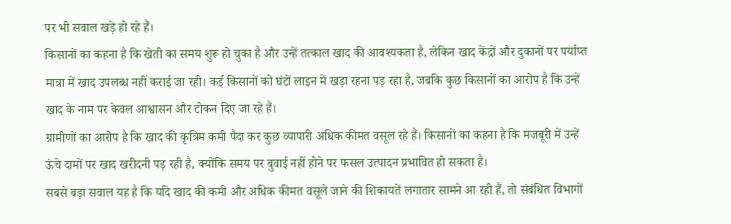पर भी सवाल खड़े हो रहे हैं।
किसानों का कहना है कि खेती का समय शुरू हो चुका है और उन्हें तत्काल खाद की आवश्यकता है, लेकिन खाद केंद्रों और दुकानों पर पर्याप्त मात्रा में खाद उपलब्ध नहीं कराई जा रही। कई किसानों को घंटों लाइन में खड़ा रहना पड़ रहा है, जबकि कुछ किसानों का आरोप है कि उन्हें खाद के नाम पर केवल आश्वासन और टोकन दिए जा रहे हैं।
ग्रामीणों का आरोप है कि खाद की कृत्रिम कमी पैदा कर कुछ व्यापारी अधिक कीमत वसूल रहे हैं। किसानों का कहना है कि मजबूरी में उन्हें ऊंचे दामों पर खाद खरीदनी पड़ रही है, क्योंकि समय पर बुवाई नहीं होने पर फसल उत्पादन प्रभावित हो सकता है।
सबसे बड़ा सवाल यह है कि यदि खाद की कमी और अधिक कीमत वसूले जाने की शिकायतें लगातार सामने आ रही हैं, तो संबंधित विभागों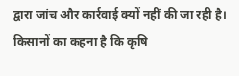द्वारा जांच और कार्रवाई क्यों नहीं की जा रही है। किसानों का कहना है कि कृषि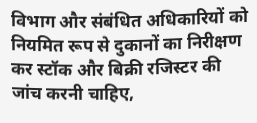विभाग और संबंधित अधिकारियों को नियमित रूप से दुकानों का निरीक्षण कर स्टॉक और बिक्री रजिस्टर की जांच करनी चाहिए,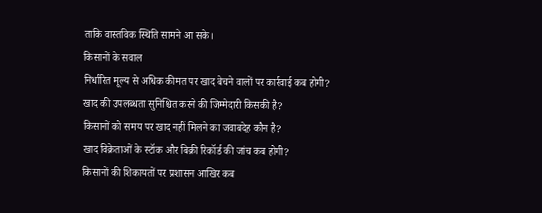ताकि वास्तविक स्थिति सामने आ सके।
किसानों के सवाल
निर्धारित मूल्य से अधिक कीमत पर खाद बेचने वालों पर कार्रवाई कब होगी?
खाद की उपलब्धता सुनिश्चित करने की जिम्मेदारी किसकी है?
किसानों को समय पर खाद नहीं मिलने का जवाबदेह कौन है?
खाद विक्रेताओं के स्टॉक और बिक्री रिकॉर्ड की जांच कब होगी?
किसानों की शिकायतों पर प्रशासन आखिर कब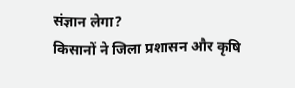संज्ञान लेगा?
किसानों ने जिला प्रशासन और कृषि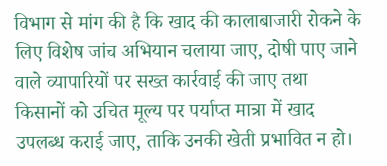विभाग से मांग की है कि खाद की कालाबाजारी रोकने के लिए विशेष जांच अभियान चलाया जाए, दोषी पाए जाने वाले व्यापारियों पर सख्त कार्रवाई की जाए तथा किसानों को उचित मूल्य पर पर्याप्त मात्रा में खाद उपलब्ध कराई जाए, ताकि उनकी खेती प्रभावित न हो।